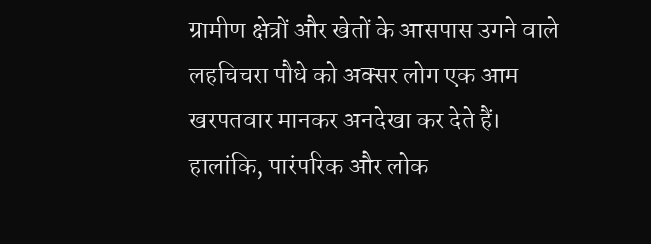ग्रामीण क्षेत्रों और खेतों के आसपास उगने वाले लहचिचरा पौधे को अक्सर लोग एक आम खरपतवार मानकर अनदेखा कर देते हैं। हालांकि, पारंपरिक और लोक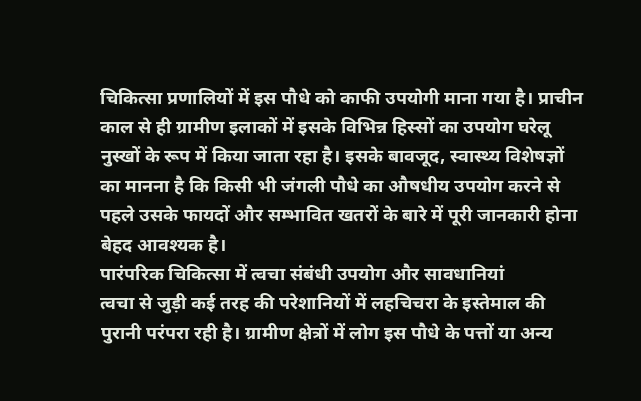चिकित्सा प्रणालियों में इस पौधे को काफी उपयोगी माना गया है। प्राचीन काल से ही ग्रामीण इलाकों में इसके विभिन्न हिस्सों का उपयोग घरेलू नुस्खों के रूप में किया जाता रहा है। इसके बावजूद, स्वास्थ्य विशेषज्ञों का मानना है कि किसी भी जंगली पौधे का औषधीय उपयोग करने से पहले उसके फायदों और सम्भावित खतरों के बारे में पूरी जानकारी होना बेहद आवश्यक है।
पारंपरिक चिकित्सा में त्वचा संबंधी उपयोग और सावधानियां
त्वचा से जुड़ी कई तरह की परेशानियों में लहचिचरा के इस्तेमाल की पुरानी परंपरा रही है। ग्रामीण क्षेत्रों में लोग इस पौधे के पत्तों या अन्य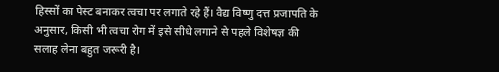हिस्सों का पेस्ट बनाकर त्वचा पर लगाते रहे हैं। वैद्य विष्णु दत्त प्रजापति के अनुसार, किसी भी त्वचा रोग में इसे सीधे लगाने से पहले विशेषज्ञ की सलाह लेना बहुत जरूरी है।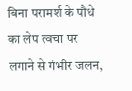बिना परामर्श के पौधे का लेप त्वचा पर लगाने से गंभीर जलन,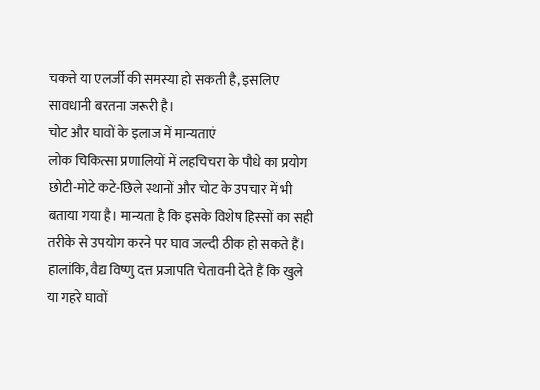चकत्ते या एलर्जी की समस्या हो सकती है, इसलिए सावधानी बरतना जरूरी है।
चोट और घावों के इलाज में मान्यताएं
लोक चिकित्सा प्रणालियों में लहचिचरा के पौधे का प्रयोग छोटी-मोटे कटे-छिले स्थानों और चोट के उपचार में भी बताया गया है। मान्यता है कि इसके विशेष हिस्सों का सही तरीके से उपयोग करने पर घाव जल्दी ठीक हो सकते हैं। हालांकि, वैद्य विष्णु दत्त प्रजापति चेतावनी देते हैं कि खुले या गहरे घावों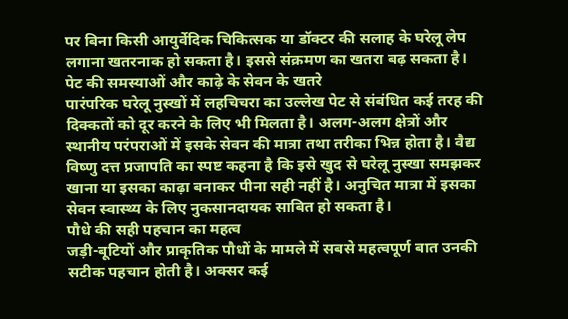पर बिना किसी आयुर्वेदिक चिकित्सक या डॉक्टर की सलाह के घरेलू लेप लगाना खतरनाक हो सकता है। इससे संक्रमण का खतरा बढ़ सकता है।
पेट की समस्याओं और काढ़े के सेवन के खतरे
पारंपरिक घरेलू नुस्खों में लहचिचरा का उल्लेख पेट से संबंधित कई तरह की दिक्कतों को दूर करने के लिए भी मिलता है। अलग-अलग क्षेत्रों और स्थानीय परंपराओं में इसके सेवन की मात्रा तथा तरीका भिन्न होता है। वैद्य विष्णु दत्त प्रजापति का स्पष्ट कहना है कि इसे खुद से घरेलू नुस्खा समझकर खाना या इसका काढ़ा बनाकर पीना सही नहीं है। अनुचित मात्रा में इसका सेवन स्वास्थ्य के लिए नुकसानदायक साबित हो सकता है।
पौधे की सही पहचान का महत्व
जड़ी-बूटियों और प्राकृतिक पौधों के मामले में सबसे महत्वपूर्ण बात उनकी सटीक पहचान होती है। अक्सर कई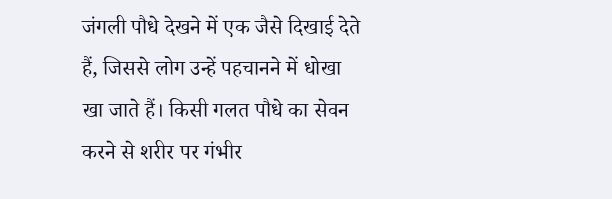जंगली पौधे देखने में एक जैसे दिखाई देते हैं, जिससे लोग उन्हें पहचानने में धोखा खा जाते हैं। किसी गलत पौधे का सेवन करने से शरीर पर गंभीर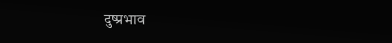दुष्प्रभाव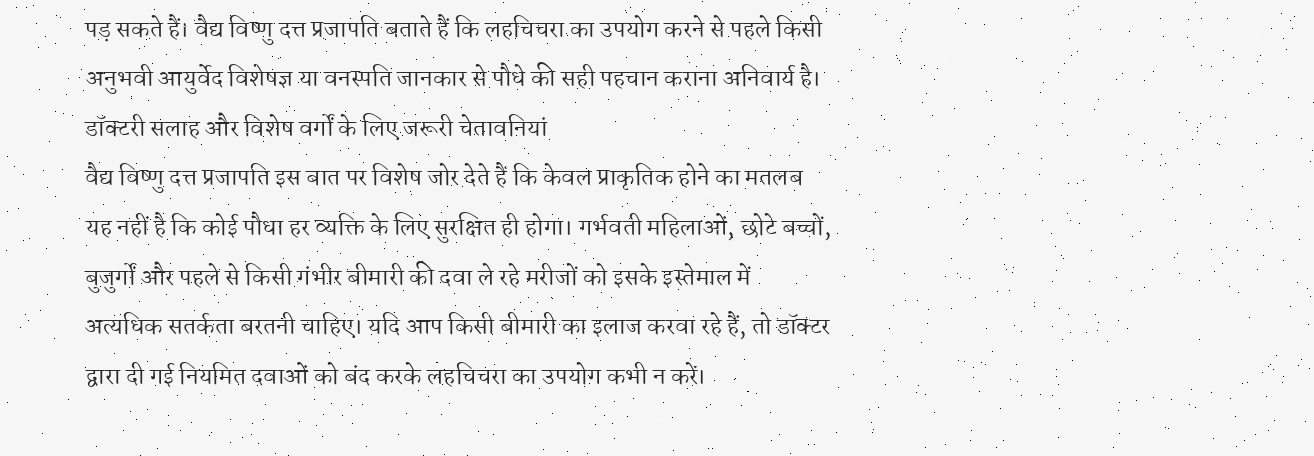पड़ सकते हैं। वैद्य विष्णु दत्त प्रजापति बताते हैं कि लहचिचरा का उपयोग करने से पहले किसी अनुभवी आयुर्वेद विशेषज्ञ या वनस्पति जानकार से पौधे की सही पहचान कराना अनिवार्य है।
डॉक्टरी सलाह और विशेष वर्गों के लिए जरूरी चेतावनियां
वैद्य विष्णु दत्त प्रजापति इस बात पर विशेष जोर देते हैं कि केवल प्राकृतिक होने का मतलब यह नहीं है कि कोई पौधा हर व्यक्ति के लिए सुरक्षित ही होगा। गर्भवती महिलाओं, छोटे बच्चों, बुजुर्गों और पहले से किसी गंभीर बीमारी की दवा ले रहे मरीजों को इसके इस्तेमाल में अत्यधिक सतर्कता बरतनी चाहिए। यदि आप किसी बीमारी का इलाज करवा रहे हैं, तो डॉक्टर द्वारा दी गई नियमित दवाओं को बंद करके लहचिचरा का उपयोग कभी न करें।